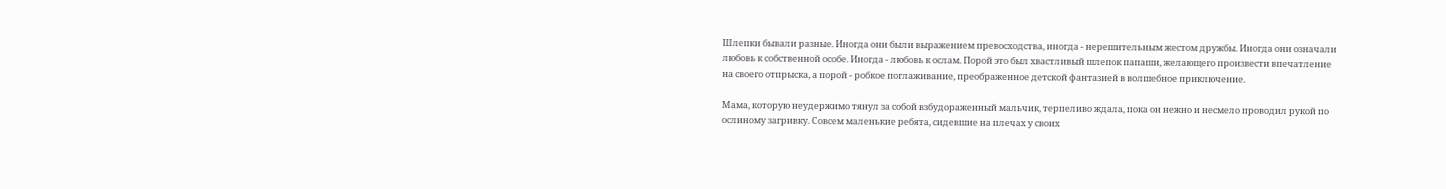Шлепки бывали разные. Иногда они были выражением превосходства, иногда - нерешительным жестом дружбы. Иногда они означали любовь к собственной особе. Иногда - любовь к ослам. Порой это был хвастливый шлепок папаши, желающего произвести впечатление на своего отпрыска, а порой - робкое поглаживание, преображенное детской фантазией в волшебное приключение.

Мама, которую неудержимо тянул за собой взбудораженный мальчик, терпеливо ждала, пока он нежно и несмело проводил рукой по ослиному загривку. Совсем маленькие ребята, сидевшие на плечах у своих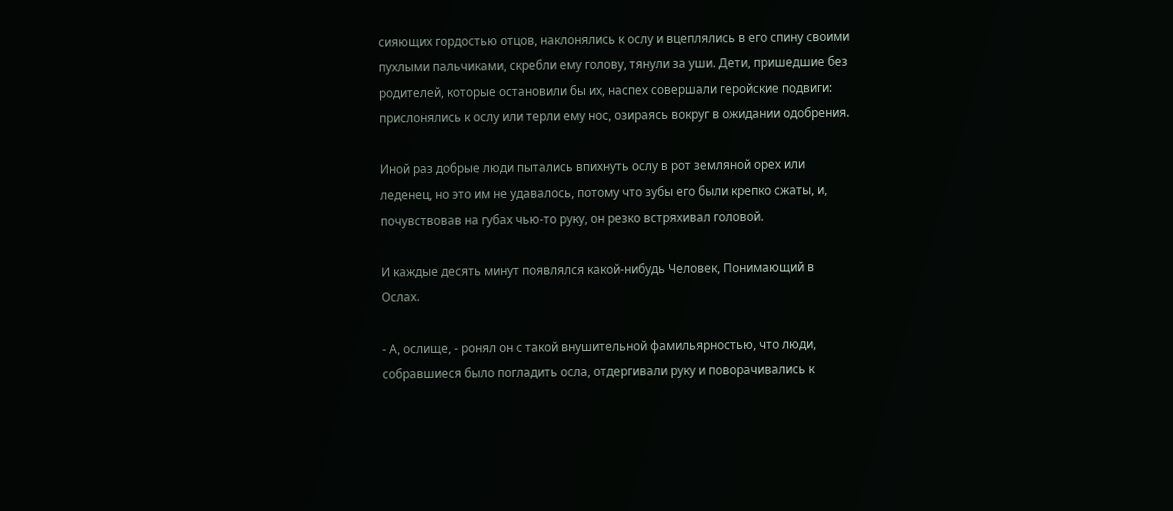сияющих гордостью отцов, наклонялись к ослу и вцеплялись в его спину своими пухлыми пальчиками, скребли ему голову, тянули за уши. Дети, пришедшие без родителей, которые остановили бы их, наспех совершали геройские подвиги: прислонялись к ослу или терли ему нос, озираясь вокруг в ожидании одобрения.

Иной раз добрые люди пытались впихнуть ослу в рот земляной орех или леденец, но это им не удавалось, потому что зубы его были крепко сжаты, и, почувствовав на губах чью-то руку, он резко встряхивал головой.

И каждые десять минут появлялся какой-нибудь Человек, Понимающий в Ослах.

- А, ослище, - ронял он с такой внушительной фамильярностью, что люди, собравшиеся было погладить осла, отдергивали руку и поворачивались к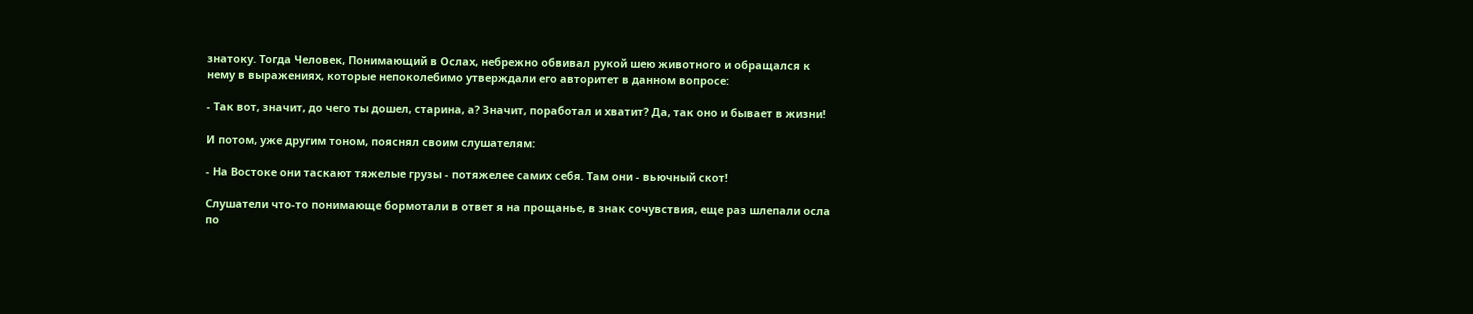знатоку. Тогда Человек, Понимающий в Ослах, небрежно обвивал рукой шею животного и обращался к нему в выражениях, которые непоколебимо утверждали его авторитет в данном вопросе:

- Так вот, значит, до чего ты дошел, старина, а? Значит, поработал и хватит? Да, так оно и бывает в жизни!

И потом, уже другим тоном, пояснял своим слушателям:

- На Востоке они таскают тяжелые грузы - потяжелее самих себя. Там они - вьючный скот!

Слушатели что-то понимающе бормотали в ответ я на прощанье, в знак сочувствия, еще раз шлепали осла по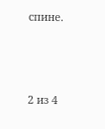спине.



2 из 4